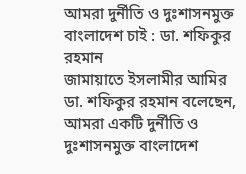আমরা দুর্নীতি ও দুঃশাসনমুক্ত বাংলাদেশ চাই : ডা. শফিকুর রহমান
জামায়াতে ইসলামীর আমির ডা. শফিকুর রহমান বলেছেন, আমরা একটি দুর্নীতি ও দুঃশাসনমুক্ত বাংলাদেশ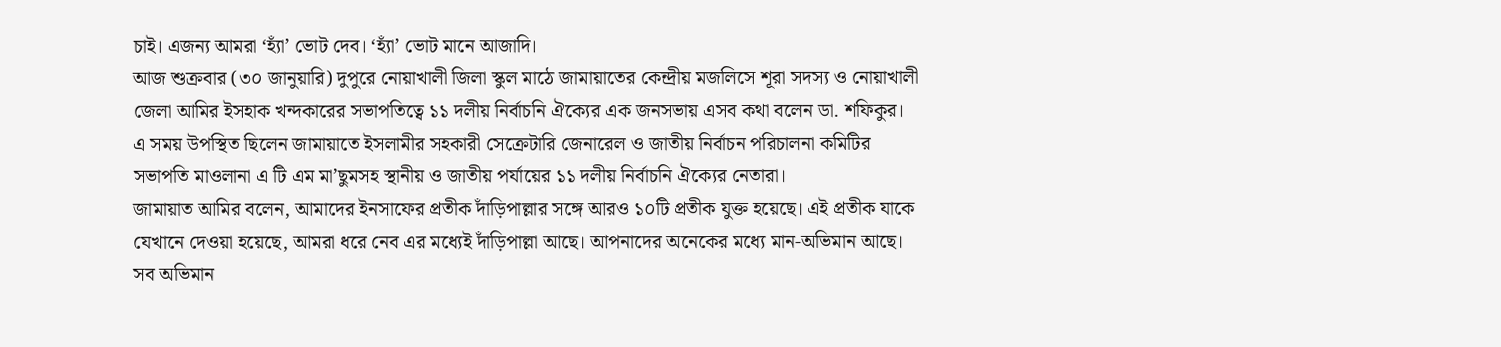চাই। এজন্য আমরা ‘হ্যাঁ’ ভোট দেব। ‘হ্যাঁ’ ভোট মানে আজাদি।
আজ শুক্রবার (৩০ জানুয়ারি) দুপুরে নোয়াখালী জিলা স্কুল মাঠে জামায়াতের কেন্দ্রীয় মজলিসে শূরা সদস্য ও নোয়াখালী জেলা আমির ইসহাক খন্দকারের সভাপতিত্বে ১১ দলীয় নির্বাচনি ঐক্যের এক জনসভায় এসব কথা বলেন ডা. শফিকুর। এ সময় উপস্থিত ছিলেন জামায়াতে ইসলামীর সহকারী সেক্রেটারি জেনারেল ও জাতীয় নির্বাচন পরিচালনা কমিটির সভাপতি মাওলানা এ টি এম মা’ছুমসহ স্থানীয় ও জাতীয় পর্যায়ের ১১ দলীয় নির্বাচনি ঐক্যের নেতারা।
জামায়াত আমির বলেন, আমাদের ইনসাফের প্রতীক দাঁড়িপাল্লার সঙ্গে আরও ১০টি প্রতীক যুক্ত হয়েছে। এই প্রতীক যাকে যেখানে দেওয়া হয়েছে, আমরা ধরে নেব এর মধ্যেই দাঁড়িপাল্লা আছে। আপনাদের অনেকের মধ্যে মান-অভিমান আছে। সব অভিমান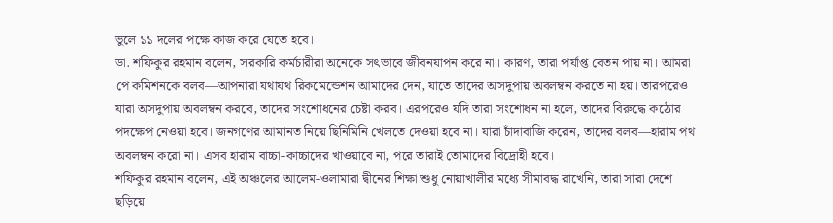ভুলে ১১ দলের পক্ষে কাজ করে যেতে হবে।
ডা. শফিকুর রহমান বলেন, সরকারি কর্মচারীরা অনেকে সৎভাবে জীবনযাপন করে না। কারণ, তারা পর্যাপ্ত বেতন পায় না। আমরা পে কমিশনকে বলব—আপনারা যথাযথ রিকমেন্ডেশন আমাদের দেন, যাতে তাদের অসদুপায় অবলম্বন করতে না হয়। তারপরেও যারা অসদুপায় অবলম্বন করবে, তাদের সংশোধনের চেষ্টা করব। এরপরেও যদি তারা সংশোধন না হলে, তাদের বিরুদ্ধে কঠোর পদক্ষেপ নেওয়া হবে। জনগণের আমানত নিয়ে ছিনিমিনি খেলতে দেওয়া হবে না। যারা চাঁদাবাজি করেন, তাদের বলব—হারাম পথ অবলম্বন করো না। এসব হারাম বাচ্চা-কাচ্চাদের খাওয়াবে না, পরে তারাই তোমাদের বিদ্রোহী হবে।
শফিকুর রহমান বলেন, এই অঞ্চলের আলেম-ওলামারা দ্বীনের শিক্ষা শুধু নোয়াখালীর মধ্যে সীমাবদ্ধ রাখেনি, তারা সারা দেশে ছড়িয়ে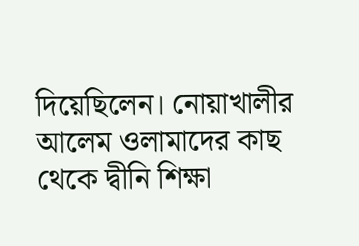দিয়েছিলেন। নোয়াখালীর আলেম ওলামাদের কাছ থেকে দ্বীনি শিক্ষা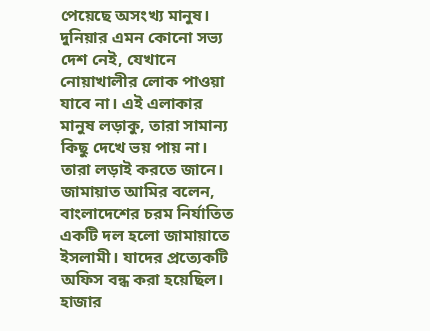পেয়েছে অসংখ্য মানুষ। দুনিয়ার এমন কোনো সভ্য দেশ নেই, যেখানে নোয়াখালীর লোক পাওয়া যাবে না। এই এলাকার মানুষ লড়াকু, তারা সামান্য কিছু দেখে ভয় পায় না। তারা লড়াই করতে জানে।
জামায়াত আমির বলেন, বাংলাদেশের চরম নির্যাতিত একটি দল হলো জামায়াতে ইসলামী। যাদের প্রত্যেকটি অফিস বন্ধ করা হয়েছিল। হাজার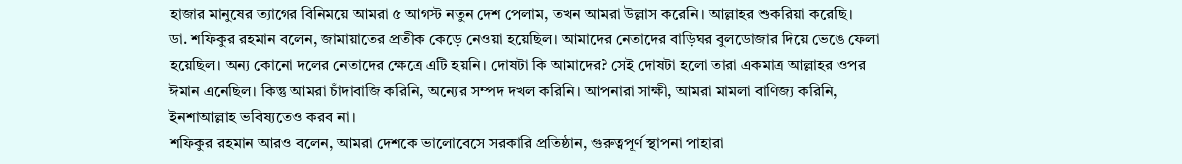হাজার মানুষের ত্যাগের বিনিময়ে আমরা ৫ আগস্ট নতুন দেশ পেলাম, তখন আমরা উল্লাস করেনি। আল্লাহর শুকরিয়া করেছি।
ডা. শফিকুর রহমান বলেন, জামায়াতের প্রতীক কেড়ে নেওয়া হয়েছিল। আমাদের নেতাদের বাড়িঘর বুলডোজার দিয়ে ভেঙে ফেলা হয়েছিল। অন্য কোনো দলের নেতাদের ক্ষেত্রে এটি হয়নি। দোষটা কি আমাদের? সেই দোষটা হলো তারা একমাত্র আল্লাহর ওপর ঈমান এনেছিল। কিন্তু আমরা চাঁদাবাজি করিনি, অন্যের সম্পদ দখল করিনি। আপনারা সাক্ষী, আমরা মামলা বাণিজ্য করিনি, ইনশাআল্লাহ ভবিষ্যতেও করব না।
শফিকুর রহমান আরও বলেন, আমরা দেশকে ভালোবেসে সরকারি প্রতিষ্ঠান, গুরুত্বপূর্ণ স্থাপনা পাহারা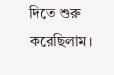দিতে শুরু করেছিলাম।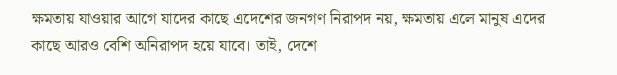ক্ষমতায় যাওয়ার আগে যাদের কাছে এদেশের জনগণ নিরাপদ নয়, ক্ষমতায় এলে মানুষ এদের কাছে আরও বেশি অনিরাপদ হয়ে যাবে। তাই, দেশে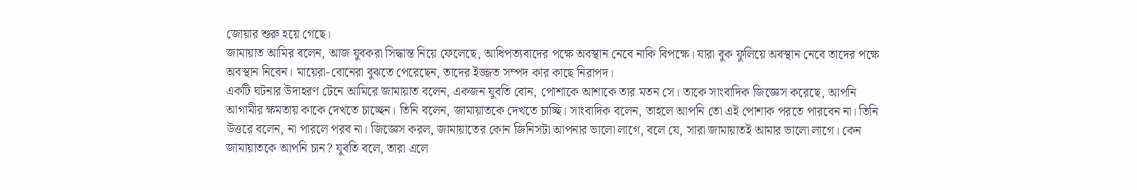জোয়ার শুরু হয়ে গেছে।
জামায়াত আমির বলেন, আজ যুবকরা সিদ্ধান্ত নিয়ে ফেলেছে, আধিপত্যবাদের পক্ষে অবস্থান নেবে নাকি বিপক্ষে। যারা বুক ফুলিয়ে অবস্থান নেবে তাদের পক্ষে অবস্থান নিবেন। মায়েরা-বোনেরা বুঝতে পেরেছেন, তাদের ইজ্জত সম্পদ কার কাছে নিরাপদ।
একটি ঘটনার উদাহরণ টেনে আমিরে জামায়াত বলেন, একজন যুবতি বোন, পোশাকে আশাকে তার মতন সে। তাকে সাংবাদিক জিজ্ঞেস করেছে, আপনি আগামীর ক্ষমতায় কাকে দেখতে চাচ্ছেন। তিনি বলেন, জামায়াতকে দেখতে চাচ্ছি। সাংবাদিক বলেন, তাহলে আপনি তো এই পোশাক পরতে পারবেন না। তিনি উত্তরে বলেন, না পারলে পরব না। জিজ্ঞেস করল, জামায়াতের কোন জিনিসটা আপনার ভালো লাগে, বলে যে, সারা জামায়াতই আমার ভালো লাগে। কেন জামায়াতকে আপনি চান? যুবতি বলে, তারা এলে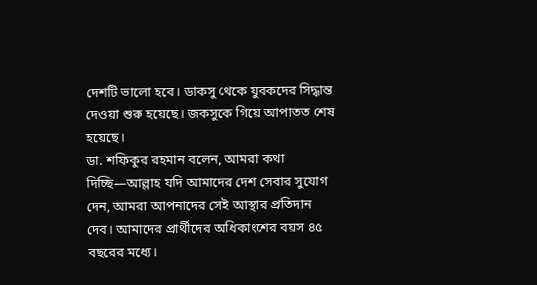দেশটি ভালো হবে। ডাকসু থেকে যুবকদের সিদ্ধান্ত দেওয়া শুরু হয়েছে। জকসুকে গিয়ে আপাতত শেষ হয়েছে।
ডা. শফিকুর রহমান বলেন, আমরা কথা দিচ্ছি—আল্লাহ যদি আমাদের দেশ সেবার সুযোগ দেন, আমরা আপনাদের সেই আস্থার প্রতিদান দেব। আমাদের প্রার্থীদের অধিকাংশের বয়স ৪৫ বছরের মধ্যে।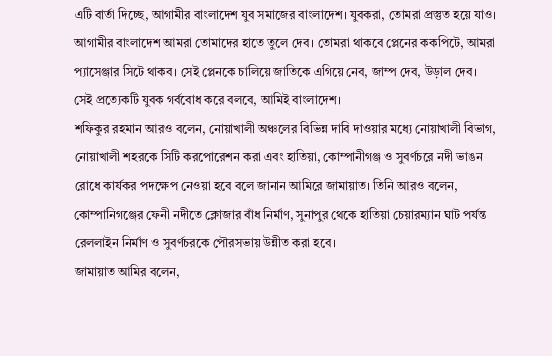এটি বার্তা দিচ্ছে, আগামীর বাংলাদেশ যুব সমাজের বাংলাদেশ। যুবকরা, তোমরা প্রস্তুত হয়ে যাও। আগামীর বাংলাদেশ আমরা তোমাদের হাতে তুলে দেব। তোমরা থাকবে প্লেনের ককপিটে, আমরা প্যাসেঞ্জার সিটে থাকব। সেই প্লেনকে চালিয়ে জাতিকে এগিয়ে নেব, জাম্প দেব, উড়াল দেব। সেই প্রত্যেকটি যুবক গর্ববোধ করে বলবে, আমিই বাংলাদেশ।
শফিকুর রহমান আরও বলেন, নোয়াখালী অঞ্চলের বিভিন্ন দাবি দাওয়ার মধ্যে নোয়াখালী বিভাগ, নোয়াখালী শহরকে সিটি করপোরেশন করা এবং হাতিয়া, কোম্পানীগঞ্জ ও সুবর্ণচরে নদী ভাঙন রোধে কার্যকর পদক্ষেপ নেওয়া হবে বলে জানান আমিরে জামায়াত। তিনি আরও বলেন, কোম্পানিগঞ্জের ফেনী নদীতে ক্লোজার বাঁধ নির্মাণ, সুনাপুর থেকে হাতিয়া চেয়ারম্যান ঘাট পর্যন্ত রেললাইন নির্মাণ ও সুবর্ণচরকে পৌরসভায় উন্নীত করা হবে।
জামায়াত আমির বলেন,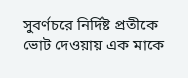সুবর্ণচরে নির্দিষ্ট প্রতীকে ভোট দেওয়ায় এক মাকে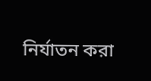নির্যাতন করা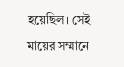হয়েছিল। সেই মায়ের সম্মানে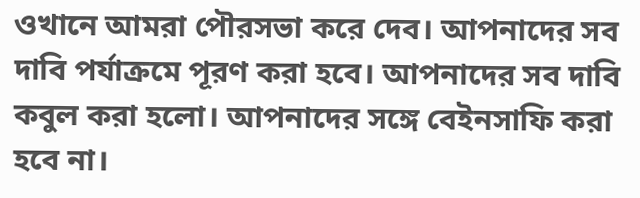ওখানে আমরা পৌরসভা করে দেব। আপনাদের সব দাবি পর্যাক্রমে পূরণ করা হবে। আপনাদের সব দাবি কবুল করা হলো। আপনাদের সঙ্গে বেইনসাফি করা হবে না।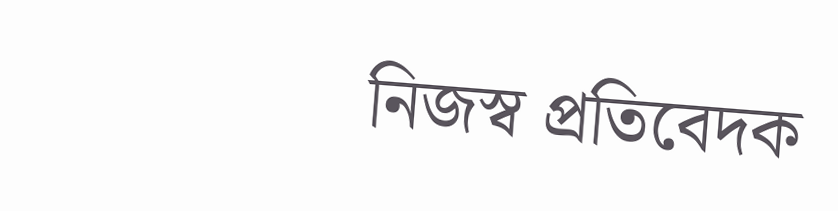নিজস্ব প্রতিবেদক